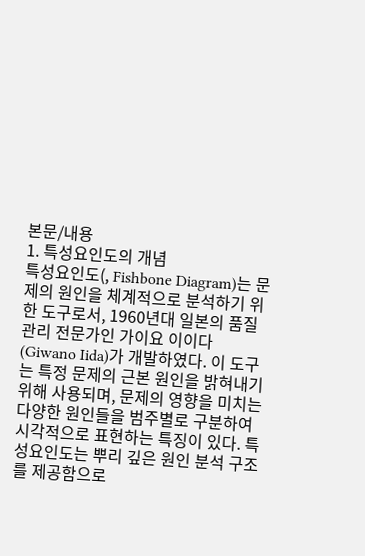본문/내용
1. 특성요인도의 개념
특성요인도(, Fishbone Diagram)는 문제의 원인을 체계적으로 분석하기 위한 도구로서, 1960년대 일본의 품질 관리 전문가인 가이요 이이다(Giwano Iida)가 개발하였다. 이 도구는 특정 문제의 근본 원인을 밝혀내기 위해 사용되며, 문제의 영향을 미치는 다양한 원인들을 범주별로 구분하여 시각적으로 표현하는 특징이 있다. 특성요인도는 뿌리 깊은 원인 분석 구조를 제공함으로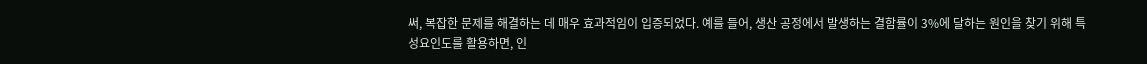써, 복잡한 문제를 해결하는 데 매우 효과적임이 입증되었다. 예를 들어, 생산 공정에서 발생하는 결함률이 3%에 달하는 원인을 찾기 위해 특성요인도를 활용하면, 인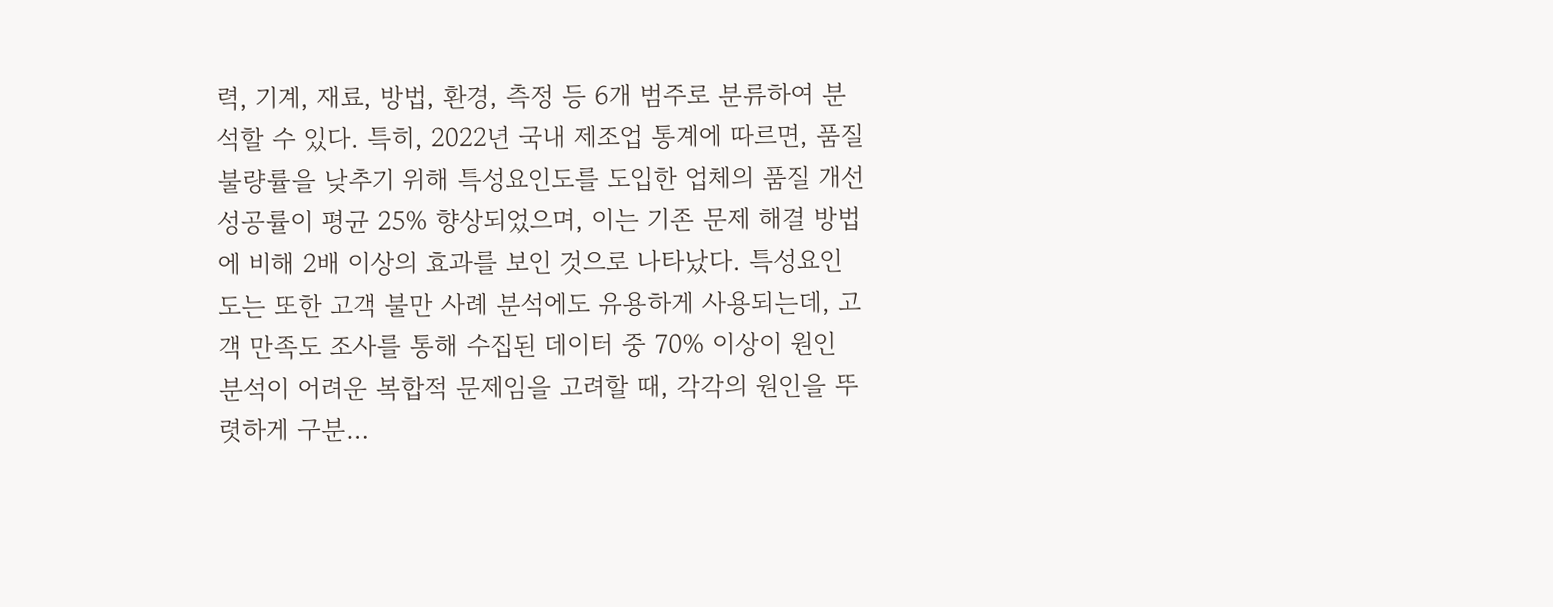력, 기계, 재료, 방법, 환경, 측정 등 6개 범주로 분류하여 분석할 수 있다. 특히, 2022년 국내 제조업 통계에 따르면, 품질 불량률을 낮추기 위해 특성요인도를 도입한 업체의 품질 개선 성공률이 평균 25% 향상되었으며, 이는 기존 문제 해결 방법에 비해 2배 이상의 효과를 보인 것으로 나타났다. 특성요인도는 또한 고객 불만 사례 분석에도 유용하게 사용되는데, 고객 만족도 조사를 통해 수집된 데이터 중 70% 이상이 원인 분석이 어려운 복합적 문제임을 고려할 때, 각각의 원인을 뚜렷하게 구분…